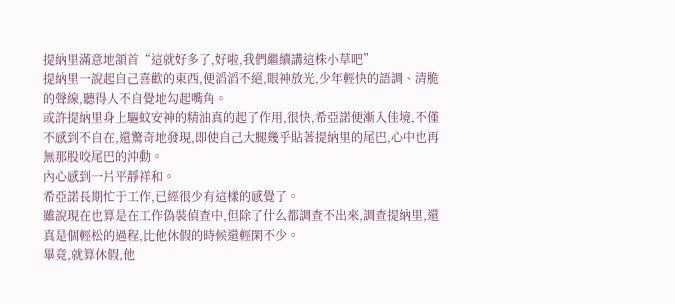提納里滿意地頷首“這就好多了,好啦,我們繼續講這株小草吧”
提納里一說起自己喜歡的東西,便滔滔不絕,眼神放光,少年輕快的語調、清脆的聲線,聽得人不自覺地勾起嘴角。
或許提納里身上驅蚊安神的精油真的起了作用,很快,希亞諾便漸入佳境,不僅不感到不自在,還驚奇地發現,即使自己大腿幾乎貼著提納里的尾巴,心中也再無那股咬尾巴的沖動。
內心感到一片平靜祥和。
希亞諾長期忙于工作,已經很少有這樣的感覺了。
雖說現在也算是在工作偽裝偵查中,但除了什么都調查不出來,調查提納里,還真是個輕松的過程,比他休假的時候還輕閑不少。
畢竟,就算休假,他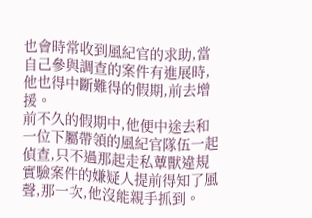也會時常收到風紀官的求助,當自己參與調查的案件有進展時,他也得中斷難得的假期,前去增援。
前不久的假期中,他便中途去和一位下屬帶領的風紀官隊伍一起偵查,只不過那起走私蕈獸違規實驗案件的嫌疑人提前得知了風聲,那一次,他沒能親手抓到。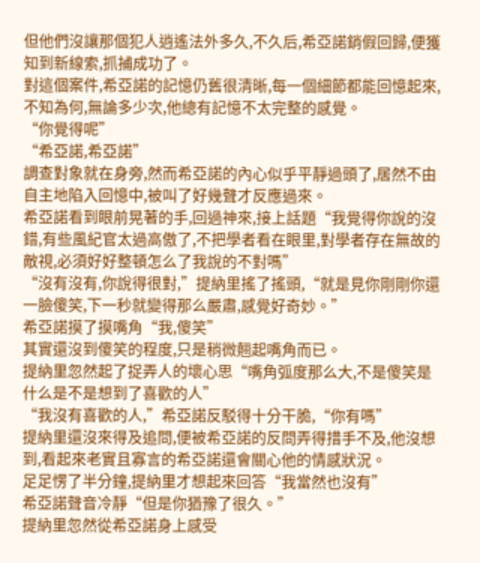但他們沒讓那個犯人逍遙法外多久,不久后,希亞諾銷假回歸,便獲知到新線索,抓捕成功了。
對這個案件,希亞諾的記憶仍舊很清晰,每一個細節都能回憶起來,不知為何,無論多少次,他總有記憶不太完整的感覺。
“你覺得呢”
“希亞諾,希亞諾”
調查對象就在身旁,然而希亞諾的內心似乎平靜過頭了,居然不由自主地陷入回憶中,被叫了好幾聲才反應過來。
希亞諾看到眼前晃著的手,回過神來,接上話題“我覺得你說的沒錯,有些風紀官太過高傲了,不把學者看在眼里,對學者存在無故的敵視,必須好好整頓怎么了我說的不對嗎”
“沒有沒有,你說得很對,”提納里搖了搖頭,“就是見你剛剛你還一臉傻笑,下一秒就變得那么嚴肅,感覺好奇妙。”
希亞諾摸了摸嘴角“我,傻笑”
其實還沒到傻笑的程度,只是稍微翹起嘴角而已。
提納里忽然起了捉弄人的壞心思“嘴角弧度那么大,不是傻笑是什么是不是想到了喜歡的人”
“我沒有喜歡的人,”希亞諾反駁得十分干脆,“你有嗎”
提納里還沒來得及追問,便被希亞諾的反問弄得措手不及,他沒想到,看起來老實且寡言的希亞諾還會關心他的情感狀況。
足足愣了半分鐘,提納里才想起來回答“我當然也沒有”
希亞諾聲音冷靜“但是你猶豫了很久。”
提納里忽然從希亞諾身上感受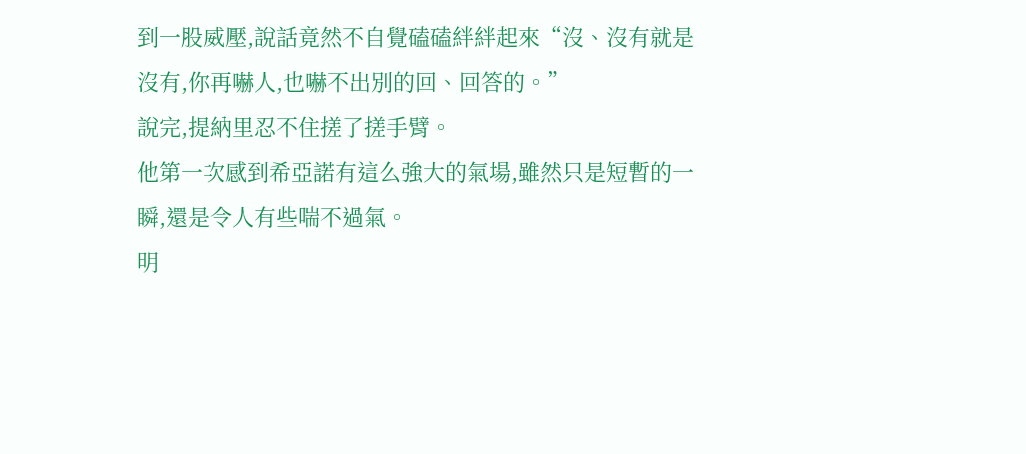到一股威壓,說話竟然不自覺磕磕絆絆起來“沒、沒有就是沒有,你再嚇人,也嚇不出別的回、回答的。”
說完,提納里忍不住搓了搓手臂。
他第一次感到希亞諾有這么強大的氣場,雖然只是短暫的一瞬,還是令人有些喘不過氣。
明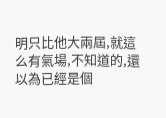明只比他大兩屆,就這么有氣場,不知道的,還以為已經是個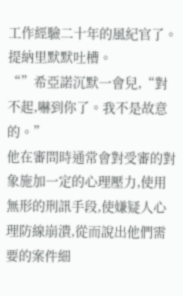工作經驗二十年的風紀官了。提納里默默吐槽。
“”希亞諾沉默一會兒,“對不起,嚇到你了。我不是故意的。”
他在審問時通常會對受審的對象施加一定的心理壓力,使用無形的刑訊手段,使嫌疑人心理防線崩潰,從而說出他們需要的案件細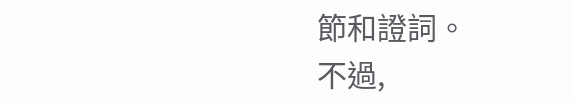節和證詞。
不過,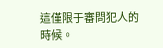這僅限于審問犯人的時候。